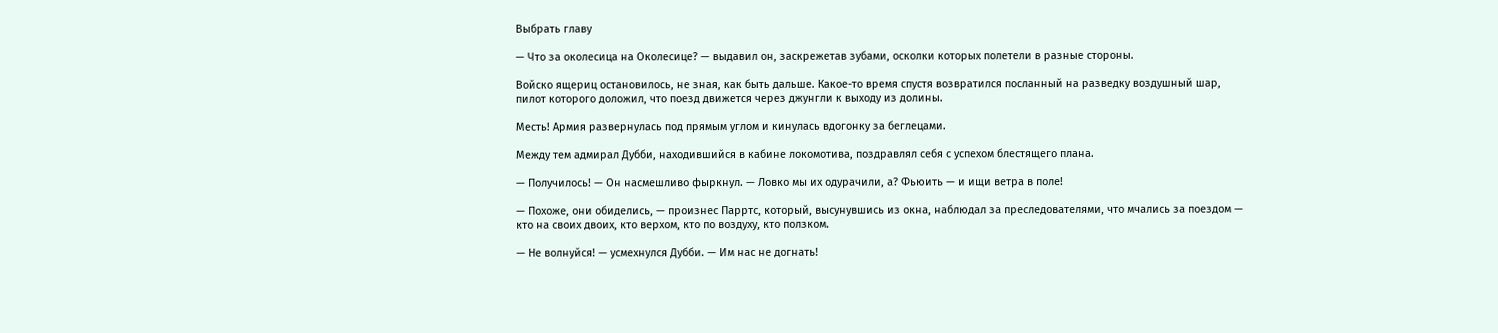Выбрать главу

— Что за околесица на Околесице? — выдавил он, заскрежетав зубами, осколки которых полетели в разные стороны.

Войско ящериц остановилось, не зная, как быть дальше. Какое-то время спустя возвратился посланный на разведку воздушный шар, пилот которого доложил, что поезд движется через джунгли к выходу из долины.

Месть! Армия развернулась под прямым углом и кинулась вдогонку за беглецами.

Между тем адмирал Дубби, находившийся в кабине локомотива, поздравлял себя с успехом блестящего плана.

— Получилось! — Он насмешливо фыркнул. — Ловко мы их одурачили, а? Фьюить — и ищи ветра в поле!

— Похоже, они обиделись, — произнес Парртс, который, высунувшись из окна, наблюдал за преследователями, что мчались за поездом — кто на своих двоих, кто верхом, кто по воздуху, кто ползком.

— Не волнуйся! — усмехнулся Дубби. — Им нас не догнать!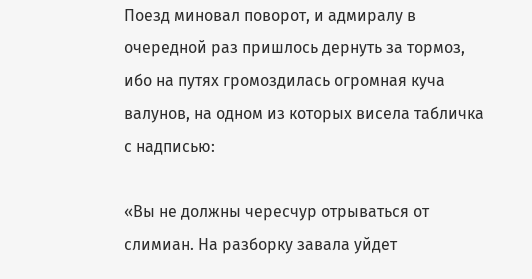Поезд миновал поворот, и адмиралу в очередной раз пришлось дернуть за тормоз, ибо на путях громоздилась огромная куча валунов, на одном из которых висела табличка с надписью:

«Вы не должны чересчур отрываться от слимиан. На разборку завала уйдет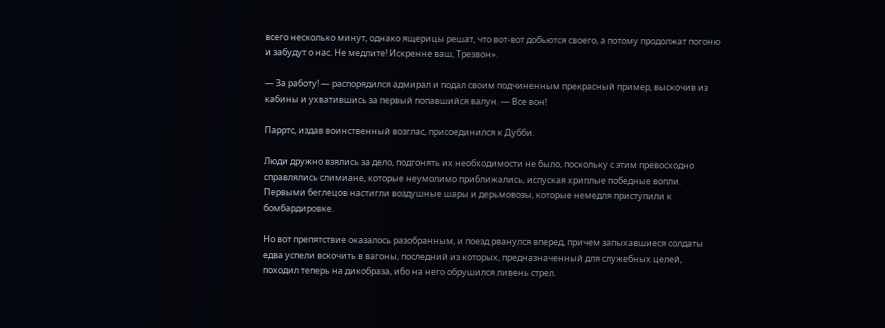всего несколько минут, однако ящерицы решат, что вот-вот добьются своего, а потому продолжат погоню и забудут о нас. Не медлите! Искренне ваш, Трезвон».

— За работу! — распорядился адмирал и подал своим подчиненным прекрасный пример, выскочив из кабины и ухватившись за первый попавшийся валун. — Все вон!

Парртс, издав воинственный возглас, присоединился к Дубби.

Люди дружно взялись за дело, подгонять их необходимости не было, поскольку с этим превосходно справлялись слимиане, которые неумолимо приближались, испуская хриплые победные вопли. Первыми беглецов настигли воздушные шары и дерьмовозы, которые немедля приступили к бомбардировке.

Но вот препятствие оказалось разобранным, и поезд рванулся вперед, причем запыхавшиеся солдаты едва успели вскочить в вагоны, последний из которых, предназначенный для служебных целей, походил теперь на дикобраза, ибо на него обрушился ливень стрел.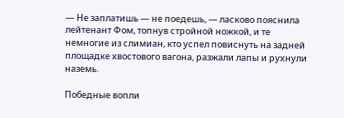— Не заплатишь — не поедешь, — ласково пояснила лейтенант Фом, топнув стройной ножкой, и те немногие из слимиан, кто успел повиснуть на задней площадке хвостового вагона, разжали лапы и рухнули наземь.

Победные вопли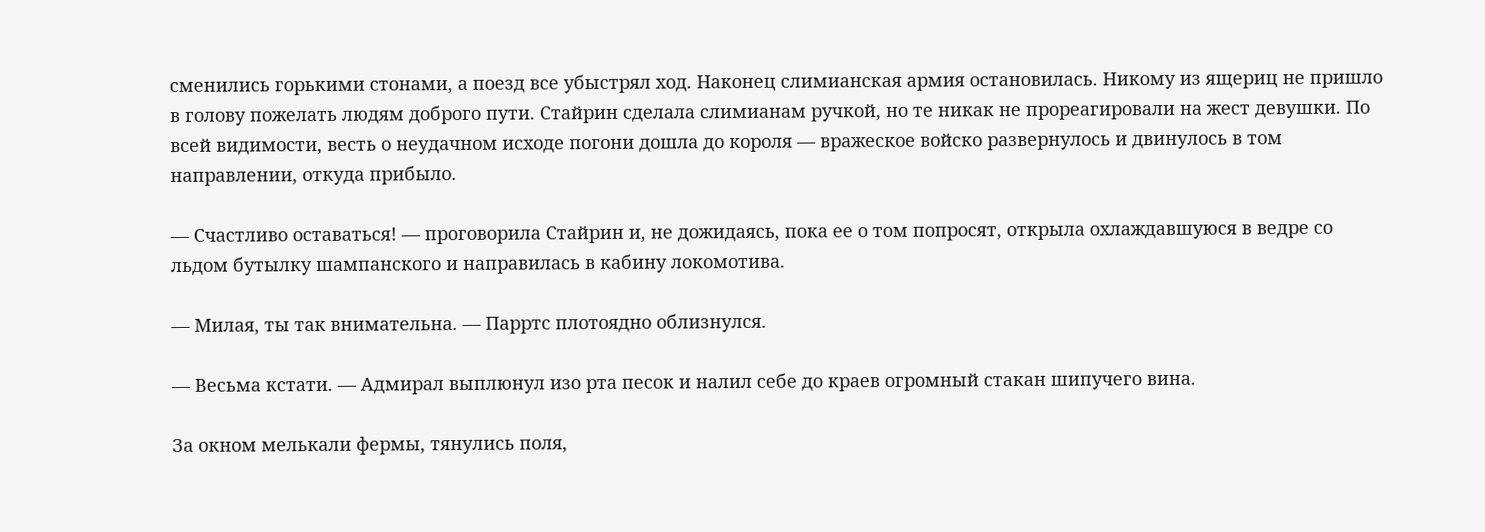сменились горькими стонами, а поезд все убыстрял ход. Наконец слимианская армия остановилась. Никому из ящериц не пришло в голову пожелать людям доброго пути. Стайрин сделала слимианам ручкой, но те никак не прореагировали на жест девушки. По всей видимости, весть о неудачном исходе погони дошла до короля — вражеское войско развернулось и двинулось в том направлении, откуда прибыло.

— Счастливо оставаться! — проговорила Стайрин и, не дожидаясь, пока ее о том попросят, открыла охлаждавшуюся в ведре со льдом бутылку шампанского и направилась в кабину локомотива.

— Милая, ты так внимательна. — Парртс плотоядно облизнулся.

— Весьма кстати. — Адмирал выплюнул изо рта песок и налил себе до краев огромный стакан шипучего вина.

За окном мелькали фермы, тянулись поля,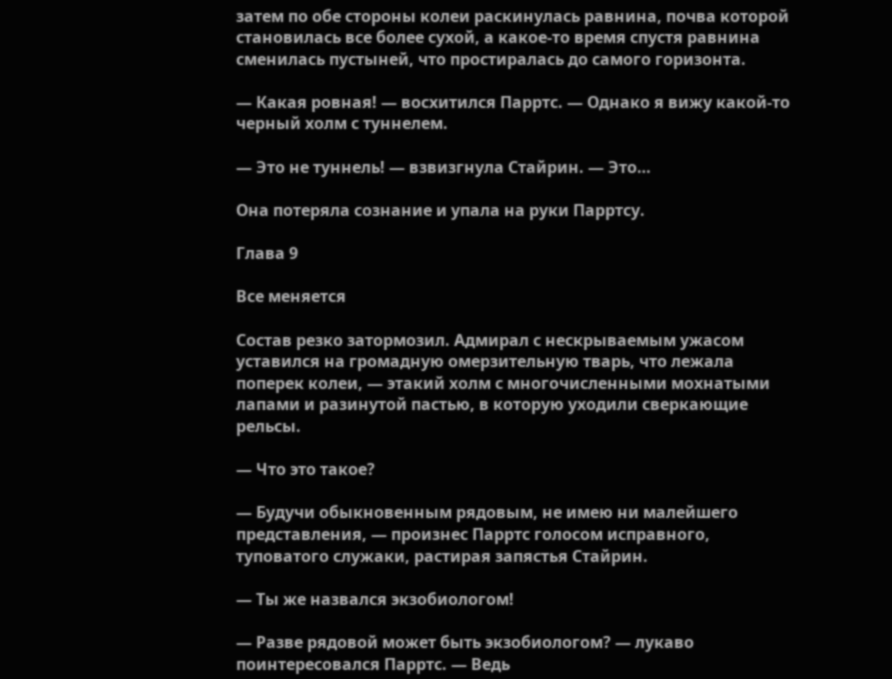затем по обе стороны колеи раскинулась равнина, почва которой становилась все более сухой, а какое-то время спустя равнина сменилась пустыней, что простиралась до самого горизонта.

— Какая ровная! — восхитился Парртс. — Однако я вижу какой-то черный холм с туннелем.

— Это не туннель! — взвизгнула Стайрин. — Это…

Она потеряла сознание и упала на руки Парртсу.

Глава 9

Все меняется

Состав резко затормозил. Адмирал с нескрываемым ужасом уставился на громадную омерзительную тварь, что лежала поперек колеи, — этакий холм с многочисленными мохнатыми лапами и разинутой пастью, в которую уходили сверкающие рельсы.

— Что это такое?

— Будучи обыкновенным рядовым, не имею ни малейшего представления, — произнес Парртс голосом исправного, туповатого служаки, растирая запястья Стайрин.

— Ты же назвался экзобиологом!

— Разве рядовой может быть экзобиологом? — лукаво поинтересовался Парртс. — Ведь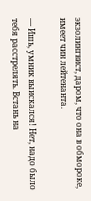экзолингвист, даром, что она в обмороке, имеет чин лейтенанта.

— Ишь, умник выискался! Нет, надо было тебя расстрелять. Встань на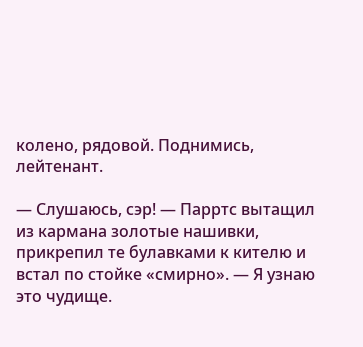колено, рядовой. Поднимись, лейтенант.

— Слушаюсь, сэр! — Парртс вытащил из кармана золотые нашивки, прикрепил те булавками к кителю и встал по стойке «смирно». — Я узнаю это чудище.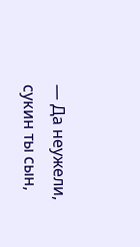— Да неужели, сукин ты сын,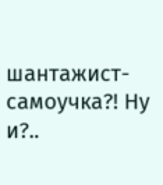шантажист-самоучка?! Ну и?..